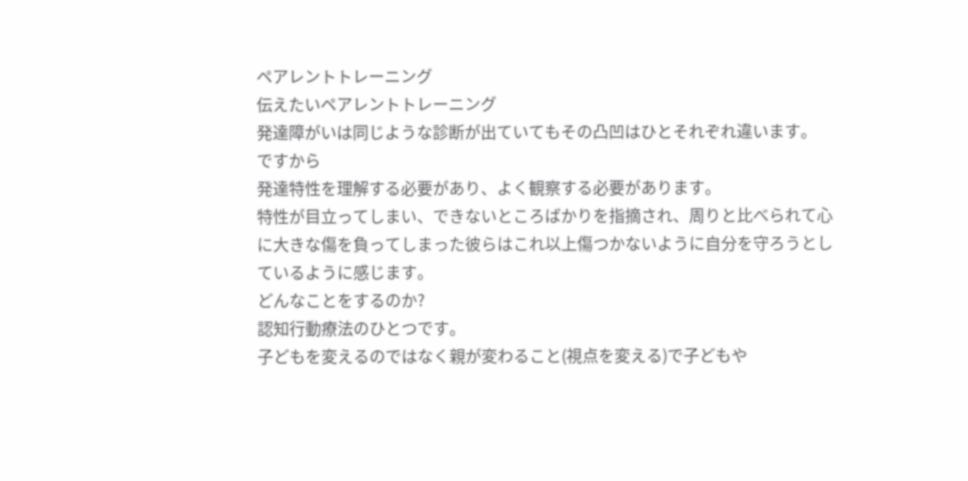ペアレントトレーニング
伝えたいペアレントトレーニング
発達障がいは同じような診断が出ていてもその凸凹はひとそれぞれ違います。
ですから
発達特性を理解する必要があり、よく観察する必要があります。
特性が目立ってしまい、できないところばかりを指摘され、周りと比べられて心に大きな傷を負ってしまった彼らはこれ以上傷つかないように自分を守ろうとしているように感じます。
どんなことをするのか?
認知行動療法のひとつです。
子どもを変えるのではなく親が変わること(視点を変える)で子どもや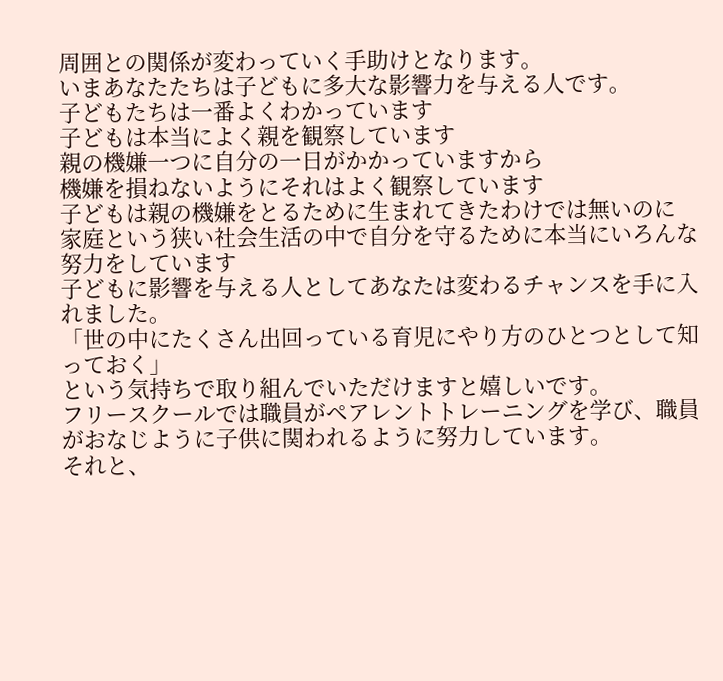周囲との関係が変わっていく手助けとなります。
いまあなたたちは子どもに多大な影響力を与える人です。
子どもたちは一番よくわかっています
子どもは本当によく親を観察しています
親の機嫌一つに自分の一日がかかっていますから
機嫌を損ねないようにそれはよく観察しています
子どもは親の機嫌をとるために生まれてきたわけでは無いのに
家庭という狭い社会生活の中で自分を守るために本当にいろんな努力をしています
子どもに影響を与える人としてあなたは変わるチャンスを手に入れました。
「世の中にたくさん出回っている育児にやり方のひとつとして知っておく」
という気持ちで取り組んでいただけますと嬉しいです。
フリースクールでは職員がペアレントトレーニングを学び、職員がおなじように子供に関われるように努力しています。
それと、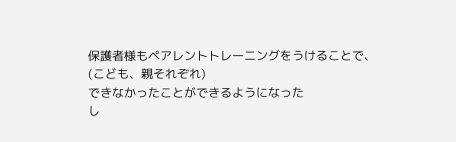保護者様もペアレントトレーニングをうけることで、
(こども、親それぞれ)
できなかったことができるようになった
し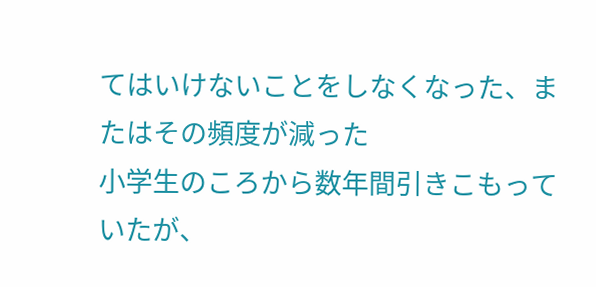てはいけないことをしなくなった、またはその頻度が減った
小学生のころから数年間引きこもっていたが、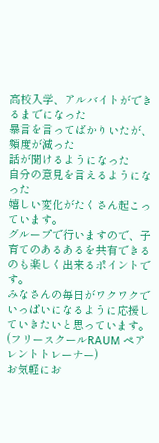高校入学、アルバイトができるまでになった
暴言を言ってばかりいたが、頻度が減った
話が聞けるようになった
自分の意見を言えるようになった
嬉しい変化がたくさん起こっています。
グループで行いますので、子育てのあるあるを共有できるのも楽しく出来るポイントです。
みなさんの毎日がワクワクでいっぱいになるように応援していきたいと思っています。
(フリースクールRAUM ペアレントトレーナー)
お気軽にお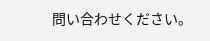問い合わせください。